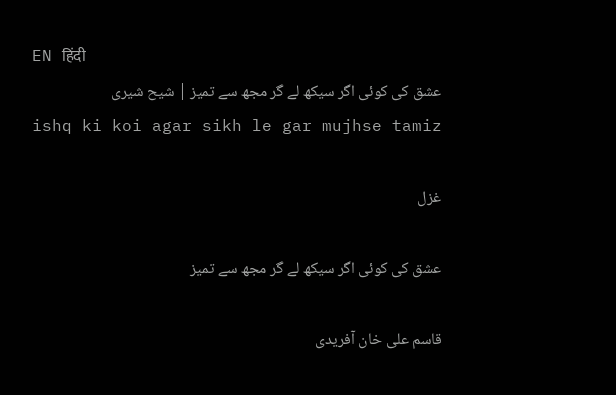EN हिंदी
عشق کی کوئی اگر سیکھ لے گر مجھ سے تمیز | شیح شیری
ishq ki koi agar sikh le gar mujhse tamiz

غزل

عشق کی کوئی اگر سیکھ لے گر مجھ سے تمیز

قاسم علی خان آفریدی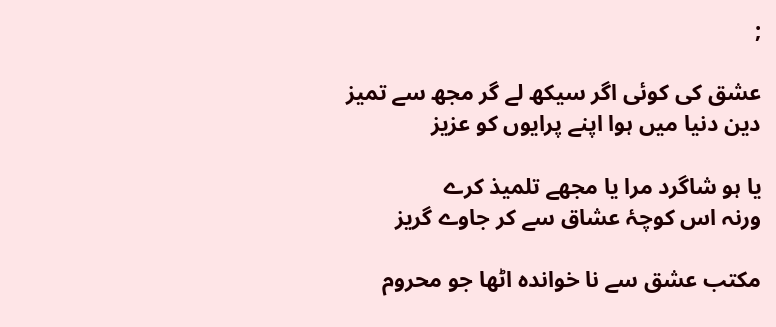;

عشق کی کوئی اگر سیکھ لے گر مجھ سے تمیز
دین دنیا میں ہوا اپنے پرایوں کو عزیز

یا ہو شاگرد مرا یا مجھے تلمیذ کرے
ورنہ اس کوچۂ عشاق سے کر جاوے گریز

مکتب عشق سے نا خواندہ اٹھا جو محروم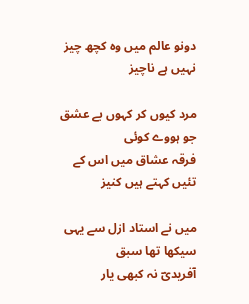دونو عالم میں وہ کچھ چیز نہیں ہے ناچیز

مرد کیوں کر کہوں بے عشق جو ہووے کوئی
فرقہ عشاق میں اس کے تئیں کہتے ہیں کنیز

میں نے استاد ازل سے یہی سیکھا تھا سبق
آفریدیؔ نہ کبھی یار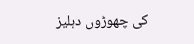کی چھوڑوں دہلیز